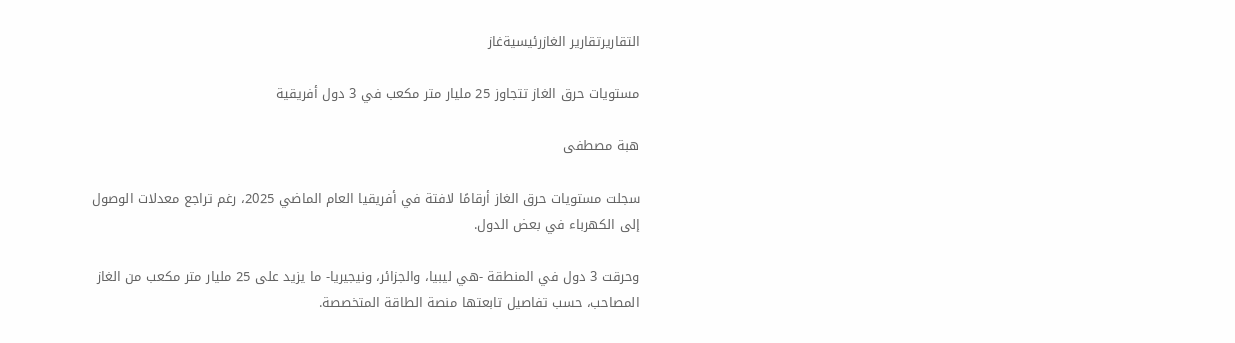التقاريرتقارير الغازرئيسيةغاز

مستويات حرق الغاز تتجاوز 25 مليار متر مكعب في 3 دول أفريقية

هبة مصطفى

سجلت مستويات حرق الغاز أرقامًا لافتة في أفريقيا العام الماضي 2025، رغم تراجع معدلات الوصول إلى الكهرباء في بعض الدول.

وحرقت 3 دول في المنطقة -هي ليبيا، والجزائر، ونيجيريا- ما يزيد على 25 مليار متر مكعب من الغاز المصاحب، حسب تفاصيل تابعتها منصة الطاقة المتخصصة.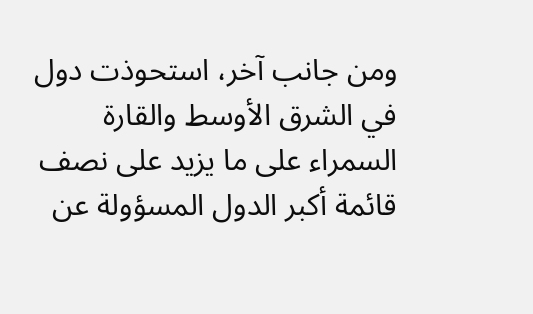ومن جانب آخر، استحوذت دول في الشرق الأوسط والقارة السمراء على ما يزيد على نصف قائمة أكبر الدول المسؤولة عن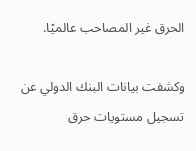الحرق غير المصاحب عالميًا.

وكشفت بيانات البنك الدولي عن تسجيل مستويات حرق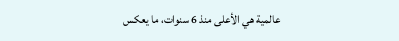عالمية هي الأعلى منذ 6 سنوات، ما يعكس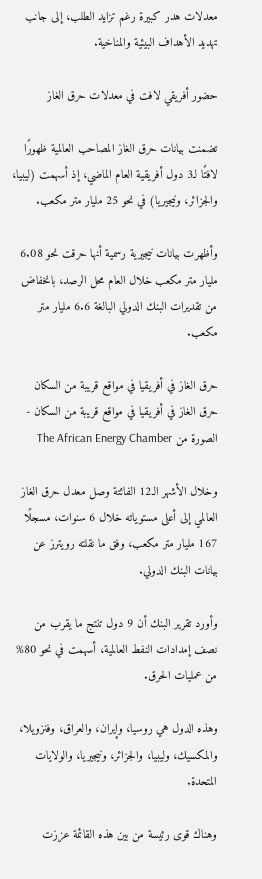معدلات هدر كبيرة رغم تزايد الطلب، إلى جانب تهديد الأهداف البيئية والمناخية.

حضور أفريقي لافت في معدلات حرق الغاز

تضمنت بيانات حرق الغاز المصاحب العالمية ظهورًا لافتًا لـ3 دول أفريقية العام الماضي، إذ أسهمت (ليبيا، والجزائر، ونيجيريا) في نحو 25 مليار متر مكعب.

وأظهرت بيانات نيجيرية رسمية أنها حرقت نحو 6.08 مليار متر مكعب خلال العام محل الرصد، بانخفاض من تقديرات البنك الدولي البالغة 6.6 مليار متر مكعب.

حرق الغاز في أفريقيا في مواقع قريبة من السكان
حرق الغاز في أفريقيا في مواقع قريبة من السكان - الصورة من The African Energy Chamber

وخلال الأشهر الـ12 الفائتة وصل معدل حرق الغاز العالمي إلى أعلى مستوياته خلال 6 سنوات، مسجلًا 167 مليار متر مكعب، وفق ما نقلته رويترز عن بيانات البنك الدولي.

وأورد تقرير البنك أن 9 دول تنتج ما يقرب من نصف إمدادات النفط العالمية، أسهمت في نحو 80% من عمليات الحرق.

وهذه الدول هي روسيا، وإيران، والعراق، وفنزويلا، والمكسيك، وليبيا، والجزائر، ونيجيريا، والولايات المتحدة.

وهناك قوى رئيسة من بين هذه القائمة عززت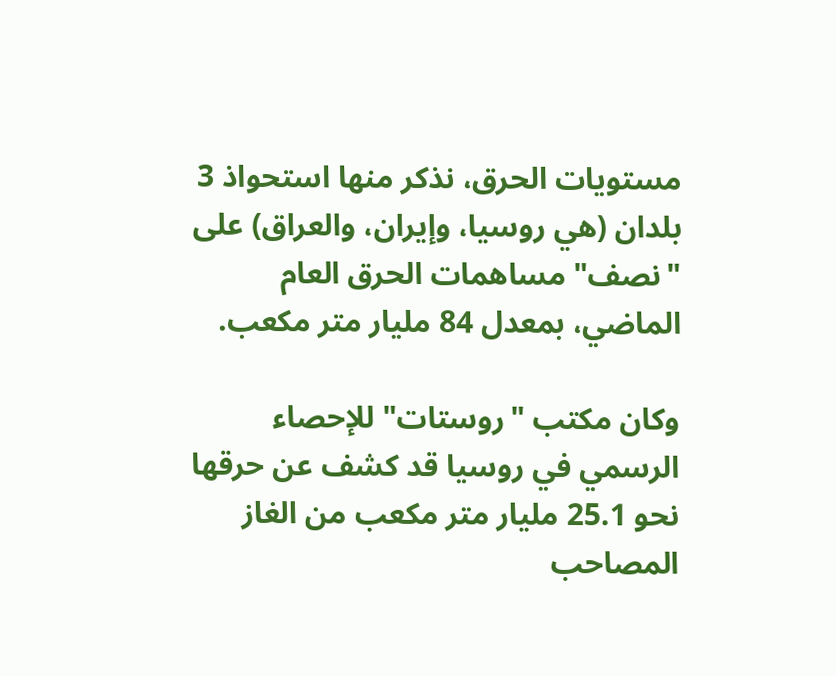مستويات الحرق، نذكر منها استحواذ 3 بلدان (هي روسيا، وإيران، والعراق) على "نصف" مساهمات الحرق العام الماضي، بمعدل 84 مليار متر مكعب.

وكان مكتب "روستات" للإحصاء الرسمي في روسيا قد كشف عن حرقها نحو 25.1 مليار متر مكعب من الغاز المصاحب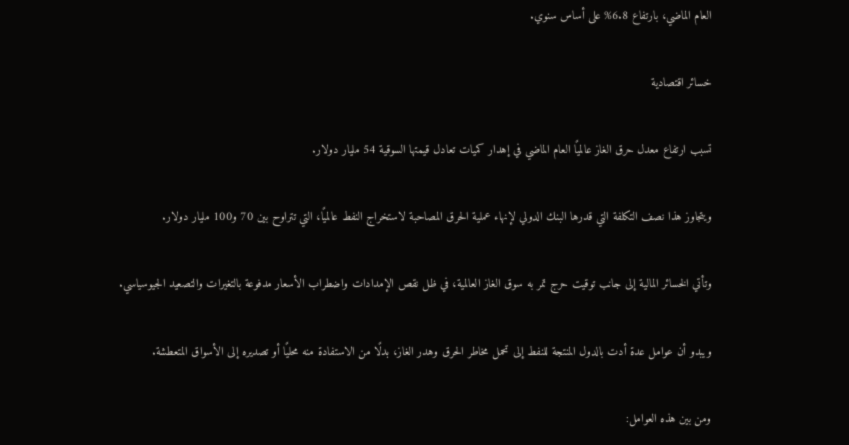العام الماضي، بارتفاع 6.8% على أساس سنوي.

خسائر اقتصادية

تسبب ارتفاع معدل حرق الغاز عالميًا العام الماضي في إهدار كميات تعادل قيمتها السوقية 54 مليار دولار.

ويتجاوز هذا نصف التكلفة التي قدرها البنك الدولي لإنهاء عملية الحرق المصاحبة لاستخراج النفط عالميًا، التي تتراوح بين 70 و100 مليار دولار.

وتأتي الخسائر المالية إلى جانب توقيت حرج تمر به سوق الغاز العالمية، في ظل نقص الإمدادات واضطراب الأسعار مدفوعة بالتغيرات والتصعيد الجيوسياسي.

ويبدو أن عوامل عدة أدت بالدول المنتجة للنفط إلى تحمل مخاطر الحرق وهدر الغاز، بدلًا من الاستفادة منه محليًا أو تصديره إلى الأسواق المتعطشة.

ومن بين هذه العوامل: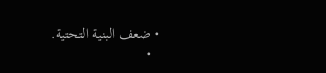• ضعف البنية التحتية.
  •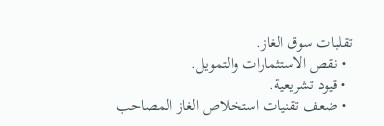تقلبات سوق الغاز.
  • نقص الاستثمارات والتمويل.
  • قيود تشريعية.
  • ضعف تقنيات استخلاص الغاز المصاحب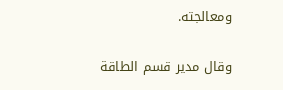ومعالجته.

وقال مدير قسم الطاقة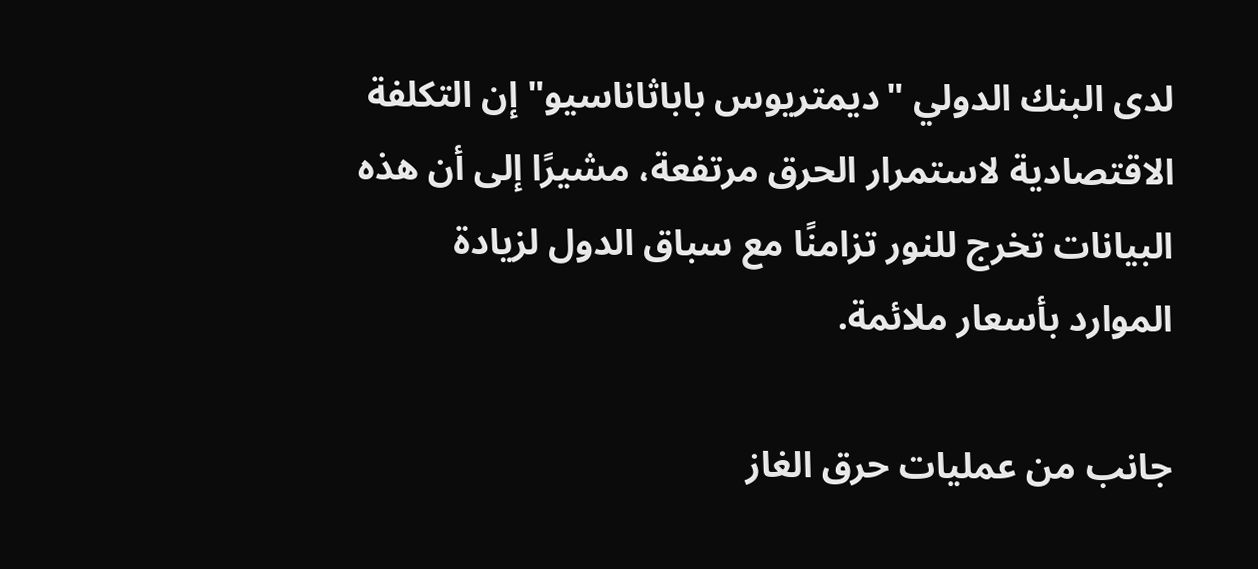لدى البنك الدولي "ديمتريوس باباثاناسيو" إن التكلفة الاقتصادية لاستمرار الحرق مرتفعة، مشيرًا إلى أن هذه البيانات تخرج للنور تزامنًا مع سباق الدول لزيادة الموارد بأسعار ملائمة.

جانب من عمليات حرق الغاز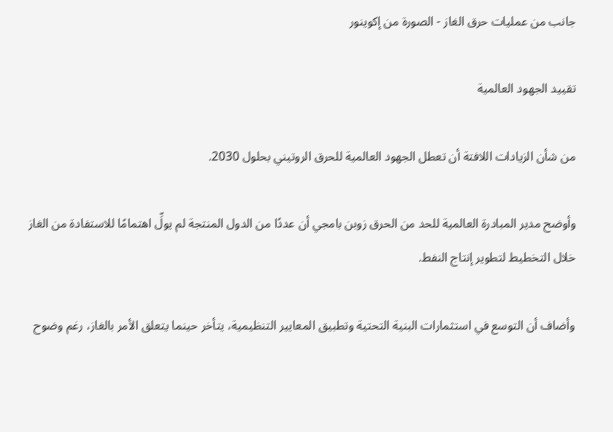جانب من عمليات حرق الغاز - الصورة من إكوينور

تقييد الجهود العالمية

من شأن الزيادات اللافتة أن تعطل الجهود العالمية للحرق الروتيني بحلول 2030.

وأوضح مدير المبادرة العالمية للحد من الحرق زوبن بامجي أن عددًا من الدول المنتجة لم يولِّ اهتمامًا للاستفادة من الغاز خلال التخطيط لتطوير إنتاج النفط.

وأضاف أن التوسع في استثمارات البنية التحتية وتطبيق المعايير التنظيمية، يتأخر حينما يتعلق الأمر بالغاز، رغم وضوح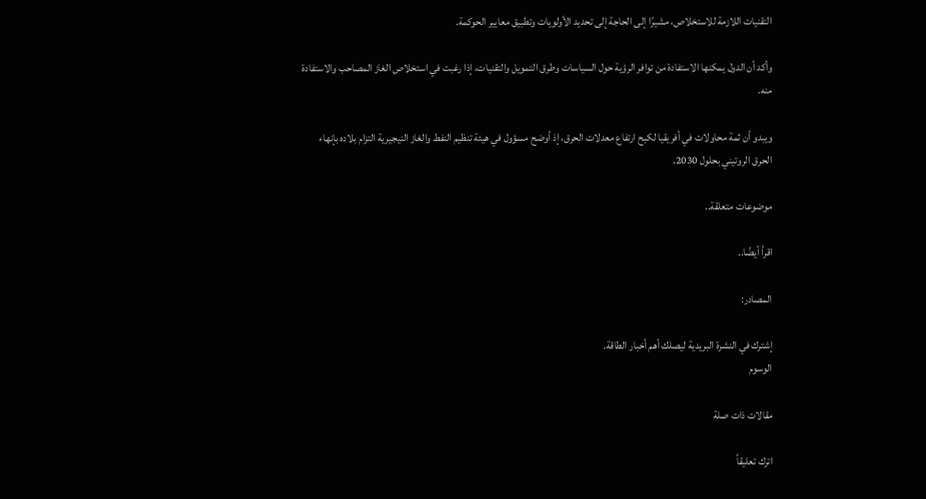التقنيات اللازمة للاستخلاص، مشيرًا إلى الحاجة إلى تحديد الأولويات وتطبيق معايير الحوكمة.

وأكد أن الدول يمكنها الاستفادة من توافر الرؤية حول السياسات وطرق التمويل والتقنيات، إذا رغبت في استخلاص الغاز المصاحب والاستفادة منه.

ويبدو أن ثمة محاولات في أفريقيا لكبح ارتفاع معدلات الحرق، إذ أوضح مسؤول في هيئة تنظيم النفط والغاز النيجيرية التزام بلاده بإنهاء الحرق الروتيني بحلول 2030.

موضوعات متعلقة..

اقرأ أيضًا..

المصادر:

إشترك في النشرة البريدية ليصلك أهم أخبار الطاقة.
الوسوم

مقالات ذات صلة

اترك تعليقاً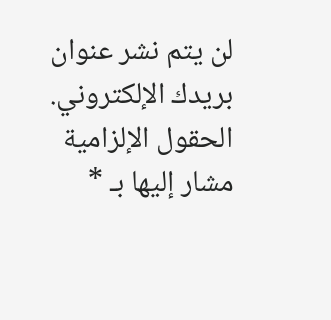لن يتم نشر عنوان بريدك الإلكتروني. الحقول الإلزامية مشار إليها بـ *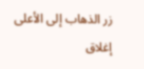زر الذهاب إلى الأعلى
إغلاق